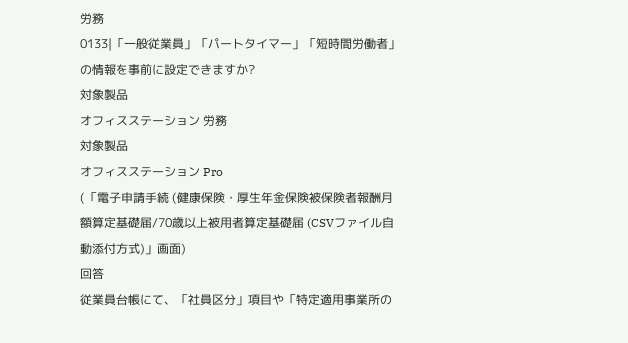労務
0133|「一般従業員」「パートタイマー」「短時間労働者」の情報を事前に設定できますか?
対象製品
オフィスステーション 労務
対象製品
オフィスステーション Pro
(「電子申請手続 (健康保険・厚生年金保険被保険者報酬月額算定基礎届/70歳以上被用者算定基礎届 (CSVファイル自動添付方式)」画面)
回答
従業員台帳にて、「社員区分」項目や「特定適用事業所の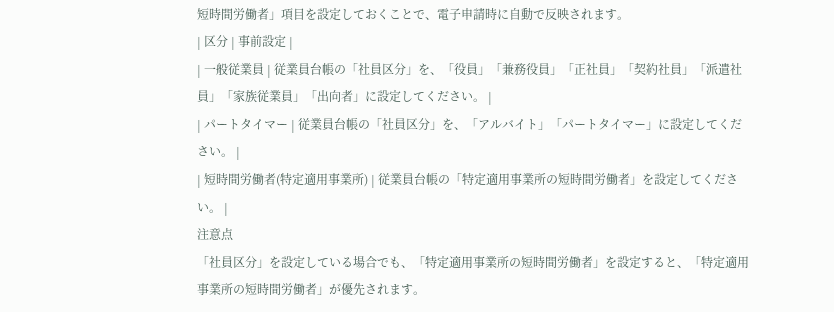短時間労働者」項目を設定しておくことで、電子申請時に自動で反映されます。
| 区分 | 事前設定 |
| 一般従業員 | 従業員台帳の「社員区分」を、「役員」「兼務役員」「正社員」「契約社員」「派遣社員」「家族従業員」「出向者」に設定してください。 |
| パートタイマー | 従業員台帳の「社員区分」を、「アルバイト」「パートタイマー」に設定してください。 |
| 短時間労働者(特定適用事業所) | 従業員台帳の「特定適用事業所の短時間労働者」を設定してください。 |
注意点
「社員区分」を設定している場合でも、「特定適用事業所の短時間労働者」を設定すると、「特定適用事業所の短時間労働者」が優先されます。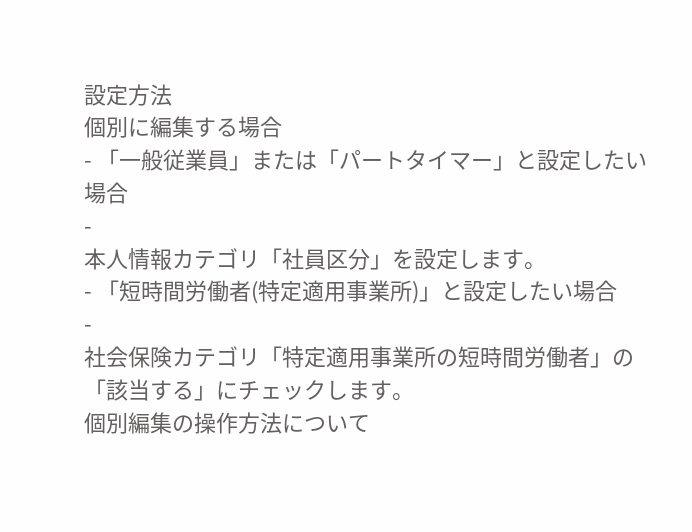設定方法
個別に編集する場合
- 「一般従業員」または「パートタイマー」と設定したい場合
-
本人情報カテゴリ「社員区分」を設定します。
- 「短時間労働者(特定適用事業所)」と設定したい場合
-
社会保険カテゴリ「特定適用事業所の短時間労働者」の「該当する」にチェックします。
個別編集の操作方法について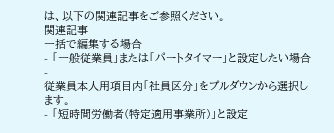は、以下の関連記事をご参照ください。
関連記事
一括で編集する場合
- 「一般従業員」または「パートタイマー」と設定したい場合
-
従業員本人用項目内「社員区分」をプルダウンから選択します。
- 「短時間労働者(特定適用事業所)」と設定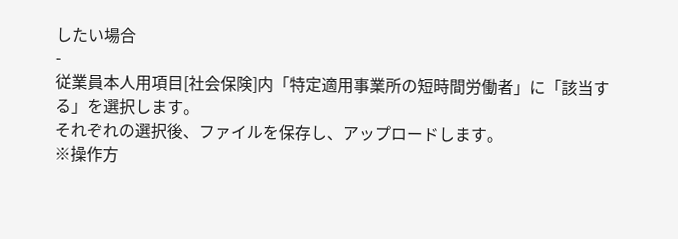したい場合
-
従業員本人用項目[社会保険]内「特定適用事業所の短時間労働者」に「該当する」を選択します。
それぞれの選択後、ファイルを保存し、アップロードします。
※操作方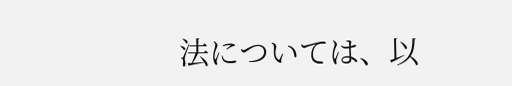法については、以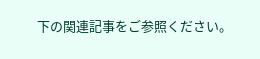下の関連記事をご参照ください。